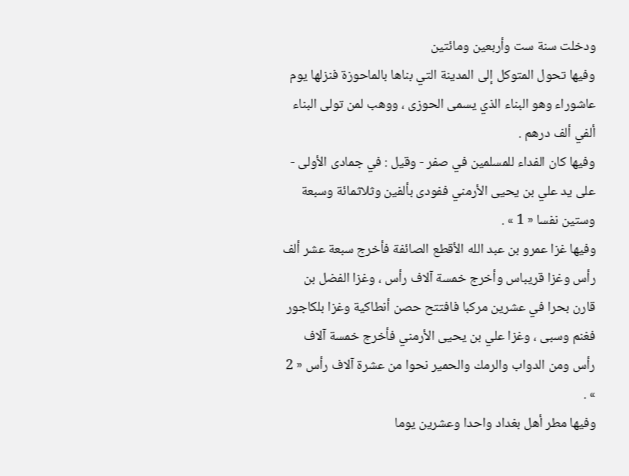ودخلت سنة ست وأربعين ومائتين
وفيها تحول المتوكل إلى المدينة التي بناها بالماحوزة فنزلها يوم عاشوراء وهو البناء الذي يسمى الحوزى ، ووهب لمن تولى البناء ألفي ألف درهم .
وفيها كان الفداء للمسلمين في صفر - وقيل : في جمادى الأولى - على يد علي بن يحيى الأرمني ففودى بألفين وثلاثمائة وسبعة وستين نفسا « 1 » .
وفيها غزا عمرو بن عبد الله الأقطع الصائفة فأخرج سبعة عشر ألف رأس وغزا قريباس وأخرج خمسة آلاف رأس ، وغزا الفضل بن قارن بحرا في عشرين مركبا فافتتح حصن أنطاكية وغزا بلكاجور فغنم وسبى ، وغزا علي بن يحيى الأرمني فأخرج خمسة آلاف رأس ومن الدواب والرمك والحمير نحوا من عشرة آلاف رأس « 2 » .
وفيها مطر أهل بغداد واحدا وعشرين يوما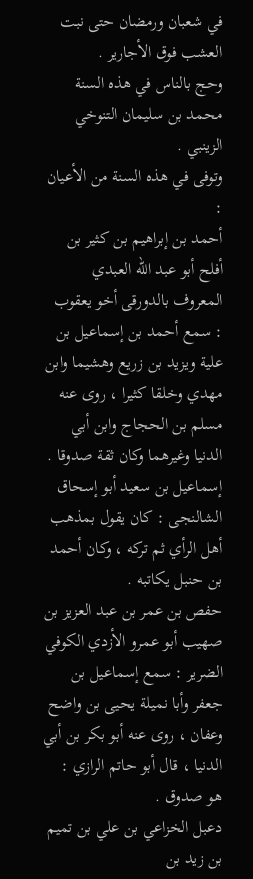في شعبان ورمضان حتى نبت العشب فوق الأجارير .
وحج بالناس في هذه السنة محمد بن سليمان التنوخي الزينبي .
وتوفى في هذه السنة من الأعيان :
أحمد بن إبراهيم بن كثير بن أفلح أبو عبد الله العبدي المعروف بالدورقى أخو يعقوب : سمع أحمد بن إسماعيل بن علية ويزيد بن زريع وهشيما وابن مهدي وخلقا كثيرا ، روى عنه مسلم بن الحجاج وابن أبي الدنيا وغيرهما وكان ثقة صدوقا .
إسماعيل بن سعيد أبو إسحاق الشالنجى : كان يقول بمذهب أهل الرأي ثم تركه ، وكان أحمد بن حنبل يكاتبه .
حفص بن عمر بن عبد العزيز بن صهيب أبو عمرو الأزدي الكوفي الضرير : سمع إسماعيل بن جعفر وأبا نميلة يحيى بن واضح وعفان ، روى عنه أبو بكر بن أبي الدنيا ، قال أبو حاتم الرازي : هو صدوق .
دعبل الخزاعي بن علي بن تميم بن زيد بن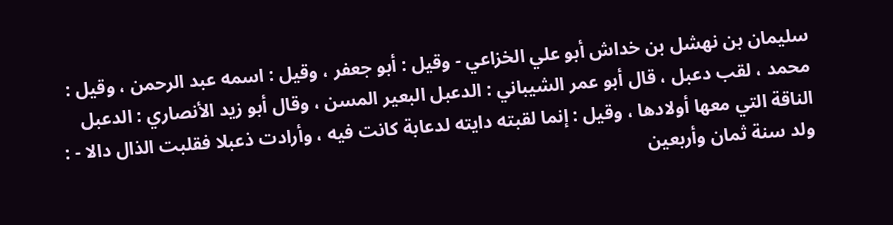سليمان بن نهشل بن خداش أبو علي الخزاعي - وقيل : أبو جعفر ، وقيل : اسمه عبد الرحمن ، وقيل : محمد ، لقب دعبل ، قال أبو عمر الشيباني : الدعبل البعير المسن ، وقال أبو زيد الأنصاري : الدعبل الناقة التي معها أولادها ، وقيل : إنما لقبته دايته لدعابة كانت فيه ، وأرادت ذعبلا فقلبت الذال دالا - : ولد سنة ثمان وأربعين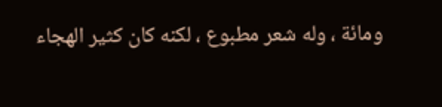ومائة ، وله شعر مطبوع ، لكنه كان كثير الهجاء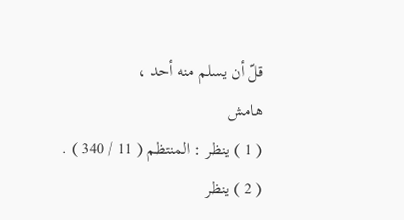قلّ أن يسلم منه أحد ،
هامش
( 1 ) ينظر : المنتظم ( 11 / 340 ) .
( 2 ) ينظر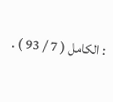: الكامل ( 7 / 93 ) .